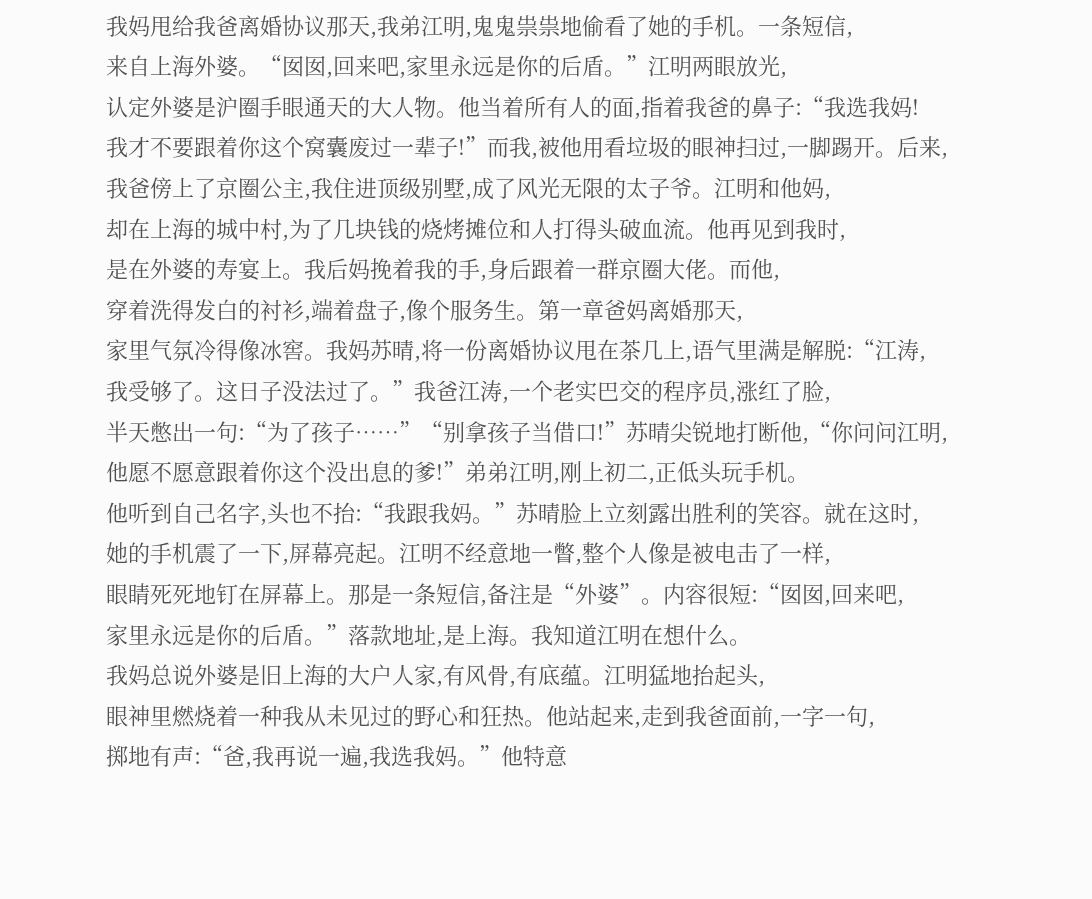我妈甩给我爸离婚协议那天,我弟江明,鬼鬼祟祟地偷看了她的手机。一条短信,
来自上海外婆。“囡囡,回来吧,家里永远是你的后盾。”江明两眼放光,
认定外婆是沪圈手眼通天的大人物。他当着所有人的面,指着我爸的鼻子:“我选我妈!
我才不要跟着你这个窝囊废过一辈子!”而我,被他用看垃圾的眼神扫过,一脚踢开。后来,
我爸傍上了京圈公主,我住进顶级别墅,成了风光无限的太子爷。江明和他妈,
却在上海的城中村,为了几块钱的烧烤摊位和人打得头破血流。他再见到我时,
是在外婆的寿宴上。我后妈挽着我的手,身后跟着一群京圈大佬。而他,
穿着洗得发白的衬衫,端着盘子,像个服务生。第一章爸妈离婚那天,
家里气氛冷得像冰窖。我妈苏晴,将一份离婚协议甩在茶几上,语气里满是解脱:“江涛,
我受够了。这日子没法过了。”我爸江涛,一个老实巴交的程序员,涨红了脸,
半天憋出一句:“为了孩子……”“别拿孩子当借口!”苏晴尖锐地打断他,“你问问江明,
他愿不愿意跟着你这个没出息的爹!”弟弟江明,刚上初二,正低头玩手机。
他听到自己名字,头也不抬:“我跟我妈。”苏晴脸上立刻露出胜利的笑容。就在这时,
她的手机震了一下,屏幕亮起。江明不经意地一瞥,整个人像是被电击了一样,
眼睛死死地钉在屏幕上。那是一条短信,备注是“外婆”。内容很短:“囡囡,回来吧,
家里永远是你的后盾。”落款地址,是上海。我知道江明在想什么。
我妈总说外婆是旧上海的大户人家,有风骨,有底蕴。江明猛地抬起头,
眼神里燃烧着一种我从未见过的野心和狂热。他站起来,走到我爸面前,一字一句,
掷地有声:“爸,我再说一遍,我选我妈。”他特意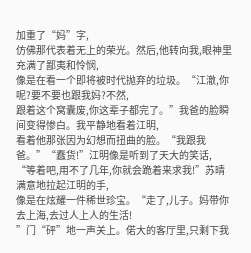加重了“妈”字,
仿佛那代表着无上的荣光。然后,他转向我,眼神里充满了鄙夷和怜悯,
像是在看一个即将被时代抛弃的垃圾。“江澈,你呢?要不要也跟我妈?不然,
跟着这个窝囊废,你这辈子都完了。”我爸的脸瞬间变得惨白。我平静地看着江明,
看着他那张因为幻想而扭曲的脸。“我跟我爸。”“蠢货!”江明像是听到了天大的笑话,
“等着吧,用不了几年,你就会跪着来求我!”苏晴满意地拉起江明的手,
像是在炫耀一件稀世珍宝。“走了,儿子。妈带你去上海,去过人上人的生活!
”门“砰”地一声关上。偌大的客厅里,只剩下我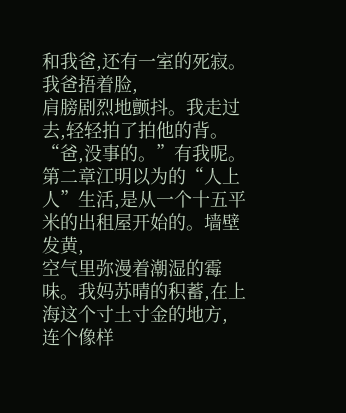和我爸,还有一室的死寂。我爸捂着脸,
肩膀剧烈地颤抖。我走过去,轻轻拍了拍他的背。“爸,没事的。”有我呢。
第二章江明以为的“人上人”生活,是从一个十五平米的出租屋开始的。墙壁发黄,
空气里弥漫着潮湿的霉味。我妈苏晴的积蓄,在上海这个寸土寸金的地方,
连个像样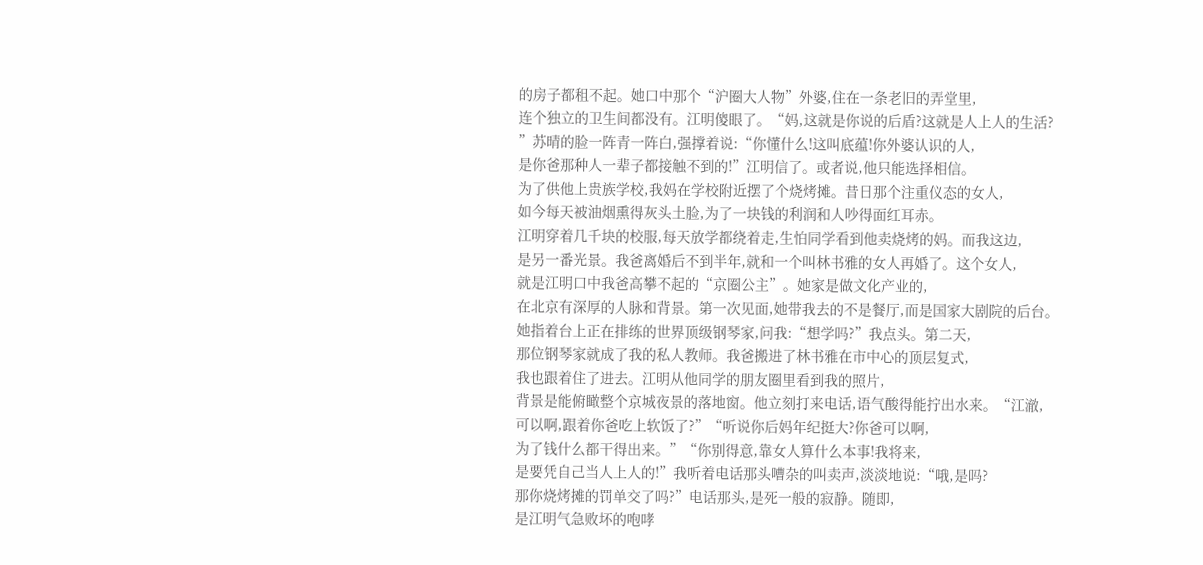的房子都租不起。她口中那个“沪圈大人物”外婆,住在一条老旧的弄堂里,
连个独立的卫生间都没有。江明傻眼了。“妈,这就是你说的后盾?这就是人上人的生活?
”苏晴的脸一阵青一阵白,强撑着说:“你懂什么!这叫底蕴!你外婆认识的人,
是你爸那种人一辈子都接触不到的!”江明信了。或者说,他只能选择相信。
为了供他上贵族学校,我妈在学校附近摆了个烧烤摊。昔日那个注重仪态的女人,
如今每天被油烟熏得灰头土脸,为了一块钱的利润和人吵得面红耳赤。
江明穿着几千块的校服,每天放学都绕着走,生怕同学看到他卖烧烤的妈。而我这边,
是另一番光景。我爸离婚后不到半年,就和一个叫林书雅的女人再婚了。这个女人,
就是江明口中我爸高攀不起的“京圈公主”。她家是做文化产业的,
在北京有深厚的人脉和背景。第一次见面,她带我去的不是餐厅,而是国家大剧院的后台。
她指着台上正在排练的世界顶级钢琴家,问我:“想学吗?”我点头。第二天,
那位钢琴家就成了我的私人教师。我爸搬进了林书雅在市中心的顶层复式,
我也跟着住了进去。江明从他同学的朋友圈里看到我的照片,
背景是能俯瞰整个京城夜景的落地窗。他立刻打来电话,语气酸得能拧出水来。“江澈,
可以啊,跟着你爸吃上软饭了?”“听说你后妈年纪挺大?你爸可以啊,
为了钱什么都干得出来。”“你别得意,靠女人算什么本事!我将来,
是要凭自己当人上人的!”我听着电话那头嘈杂的叫卖声,淡淡地说:“哦,是吗?
那你烧烤摊的罚单交了吗?”电话那头,是死一般的寂静。随即,
是江明气急败坏的咆哮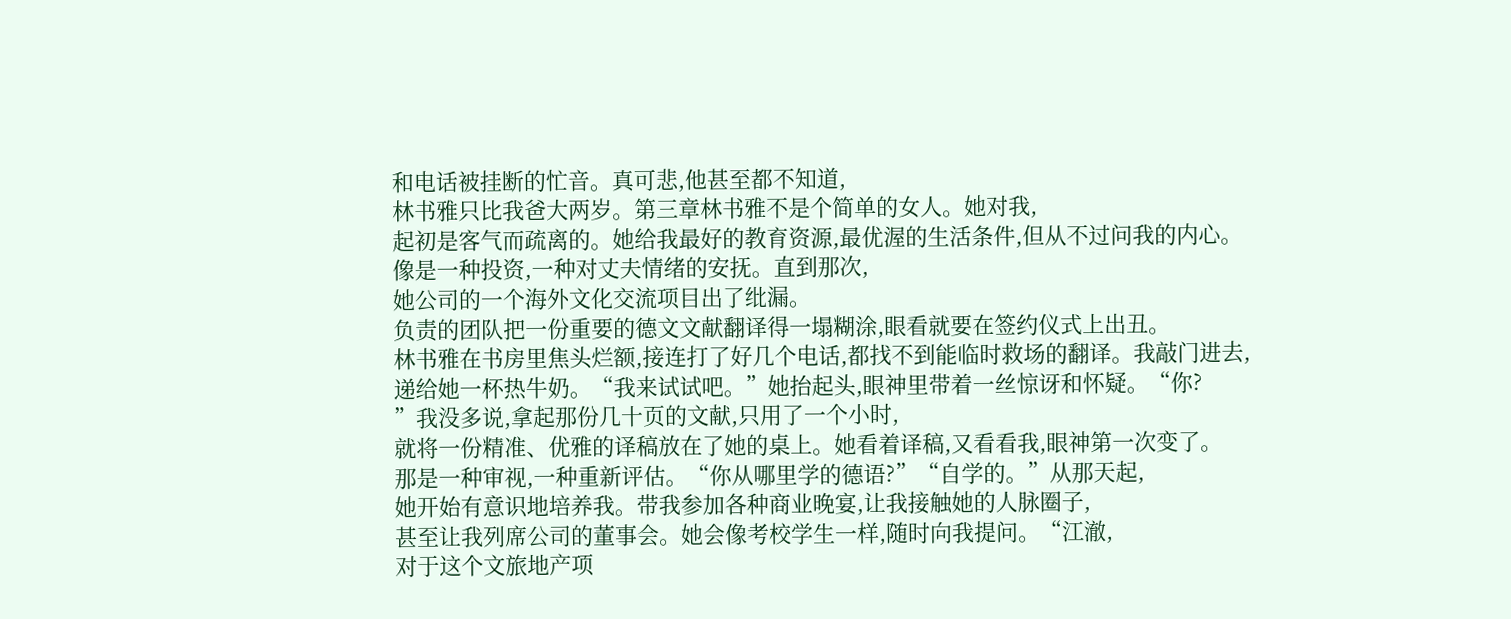和电话被挂断的忙音。真可悲,他甚至都不知道,
林书雅只比我爸大两岁。第三章林书雅不是个简单的女人。她对我,
起初是客气而疏离的。她给我最好的教育资源,最优渥的生活条件,但从不过问我的内心。
像是一种投资,一种对丈夫情绪的安抚。直到那次,
她公司的一个海外文化交流项目出了纰漏。
负责的团队把一份重要的德文文献翻译得一塌糊涂,眼看就要在签约仪式上出丑。
林书雅在书房里焦头烂额,接连打了好几个电话,都找不到能临时救场的翻译。我敲门进去,
递给她一杯热牛奶。“我来试试吧。”她抬起头,眼神里带着一丝惊讶和怀疑。“你?
”我没多说,拿起那份几十页的文献,只用了一个小时,
就将一份精准、优雅的译稿放在了她的桌上。她看着译稿,又看看我,眼神第一次变了。
那是一种审视,一种重新评估。“你从哪里学的德语?”“自学的。”从那天起,
她开始有意识地培养我。带我参加各种商业晚宴,让我接触她的人脉圈子,
甚至让我列席公司的董事会。她会像考校学生一样,随时向我提问。“江澈,
对于这个文旅地产项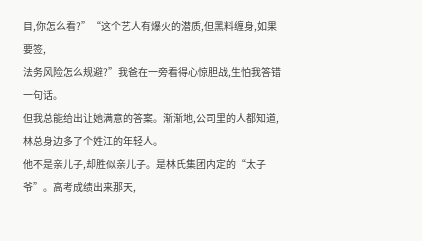目,你怎么看?”“这个艺人有爆火的潜质,但黑料缠身,如果要签,
法务风险怎么规避?”我爸在一旁看得心惊胆战,生怕我答错一句话。
但我总能给出让她满意的答案。渐渐地,公司里的人都知道,林总身边多了个姓江的年轻人。
他不是亲儿子,却胜似亲儿子。是林氏集团内定的“太子爷”。高考成绩出来那天,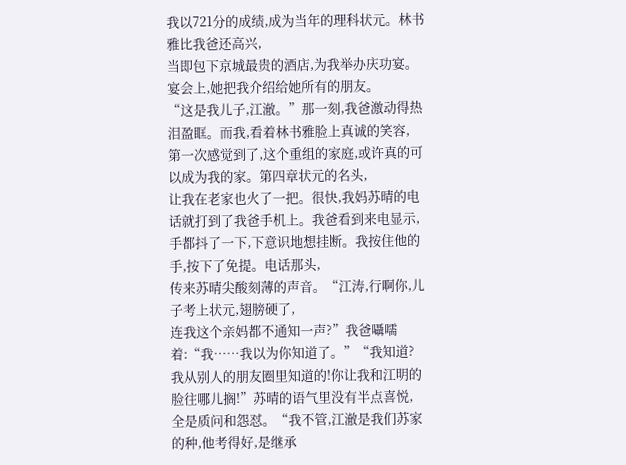我以721分的成绩,成为当年的理科状元。林书雅比我爸还高兴,
当即包下京城最贵的酒店,为我举办庆功宴。宴会上,她把我介绍给她所有的朋友。
“这是我儿子,江澈。”那一刻,我爸激动得热泪盈眶。而我,看着林书雅脸上真诚的笑容,
第一次感觉到了,这个重组的家庭,或许真的可以成为我的家。第四章状元的名头,
让我在老家也火了一把。很快,我妈苏晴的电话就打到了我爸手机上。我爸看到来电显示,
手都抖了一下,下意识地想挂断。我按住他的手,按下了免提。电话那头,
传来苏晴尖酸刻薄的声音。“江涛,行啊你,儿子考上状元,翅膀硬了,
连我这个亲妈都不通知一声?”我爸囁嚅着:“我……我以为你知道了。”“我知道?
我从别人的朋友圈里知道的!你让我和江明的脸往哪儿搁!”苏晴的语气里没有半点喜悦,
全是质问和怨怼。“我不管,江澈是我们苏家的种,他考得好,是继承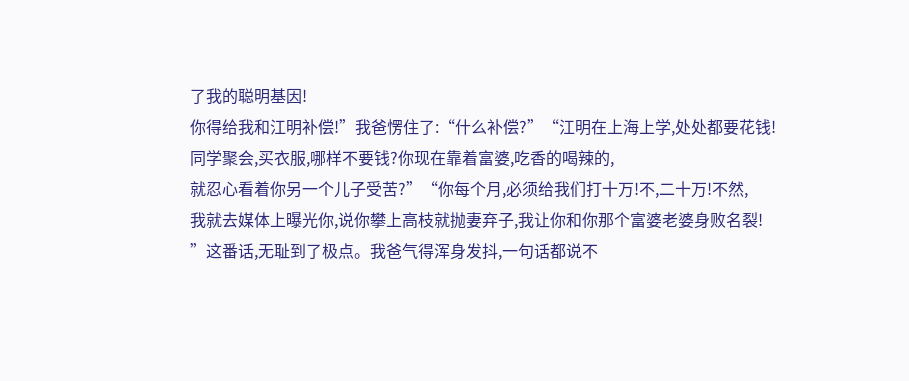了我的聪明基因!
你得给我和江明补偿!”我爸愣住了:“什么补偿?”“江明在上海上学,处处都要花钱!
同学聚会,买衣服,哪样不要钱?你现在靠着富婆,吃香的喝辣的,
就忍心看着你另一个儿子受苦?”“你每个月,必须给我们打十万!不,二十万!不然,
我就去媒体上曝光你,说你攀上高枝就抛妻弃子,我让你和你那个富婆老婆身败名裂!
”这番话,无耻到了极点。我爸气得浑身发抖,一句话都说不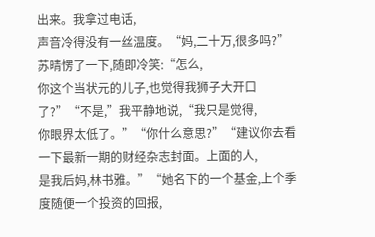出来。我拿过电话,
声音冷得没有一丝温度。“妈,二十万,很多吗?”苏晴愣了一下,随即冷笑:“怎么,
你这个当状元的儿子,也觉得我狮子大开口了?”“不是,”我平静地说,“我只是觉得,
你眼界太低了。”“你什么意思?”“建议你去看一下最新一期的财经杂志封面。上面的人,
是我后妈,林书雅。”“她名下的一个基金,上个季度随便一个投资的回报,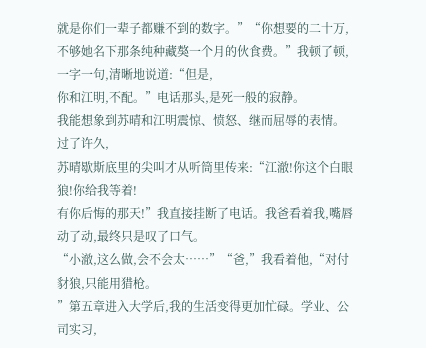就是你们一辈子都赚不到的数字。”“你想要的二十万,
不够她名下那条纯种藏獒一个月的伙食费。”我顿了顿,一字一句,清晰地说道:“但是,
你和江明,不配。”电话那头,是死一般的寂静。
我能想象到苏晴和江明震惊、愤怒、继而屈辱的表情。过了许久,
苏晴歇斯底里的尖叫才从听筒里传来:“江澈!你这个白眼狼!你给我等着!
有你后悔的那天!”我直接挂断了电话。我爸看着我,嘴唇动了动,最终只是叹了口气。
“小澈,这么做,会不会太……”“爸,”我看着他,“对付豺狼,只能用猎枪。
”第五章进入大学后,我的生活变得更加忙碌。学业、公司实习,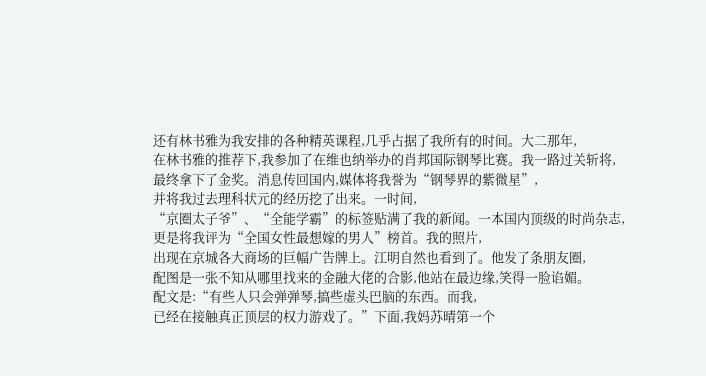还有林书雅为我安排的各种精英课程,几乎占据了我所有的时间。大二那年,
在林书雅的推荐下,我参加了在维也纳举办的肖邦国际钢琴比赛。我一路过关斩将,
最终拿下了金奖。消息传回国内,媒体将我誉为“钢琴界的紫微星”,
并将我过去理科状元的经历挖了出来。一时间,
“京圈太子爷”、“全能学霸”的标签贴满了我的新闻。一本国内顶级的时尚杂志,
更是将我评为“全国女性最想嫁的男人”榜首。我的照片,
出现在京城各大商场的巨幅广告牌上。江明自然也看到了。他发了条朋友圈,
配图是一张不知从哪里找来的金融大佬的合影,他站在最边缘,笑得一脸谄媚。
配文是:“有些人只会弹弹琴,搞些虚头巴脑的东西。而我,
已经在接触真正顶层的权力游戏了。”下面,我妈苏晴第一个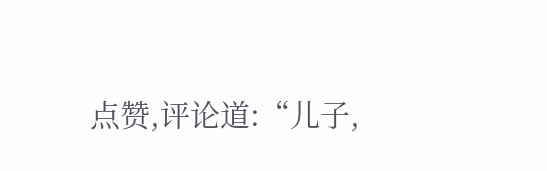点赞,评论道:“儿子,